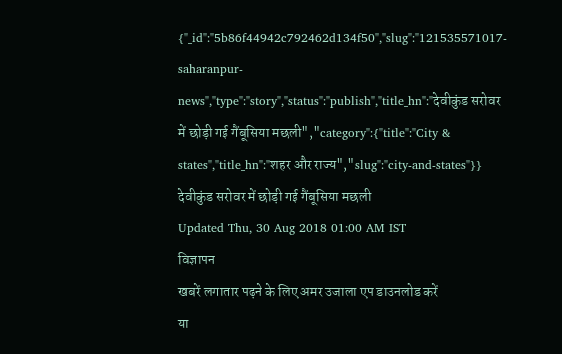{"_id":"5b86f44942c792462d134f50","slug":"121535571017-saharanpur-news","type":"story","status":"publish","title_hn":"देवीकुंड सरोवर में छोड़ी गई गैंबूसिया मछली","category":{"title":"City & states","title_hn":"शहर और राज्य","slug":"city-and-states"}}
देवीकुंड सरोवर में छोड़ी गई गैंबूसिया मछली
Updated Thu, 30 Aug 2018 01:00 AM IST
विज्ञापन
खबरें लगातार पढ़ने के लिए अमर उजाला एप डाउनलोड करें
या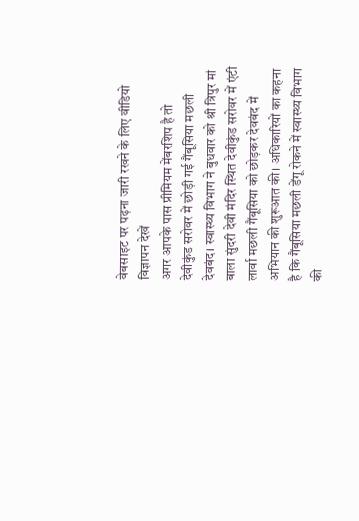वेबसाइट पर पढ़ना जारी रखने के लिए वीडियो विज्ञापन देखें
अगर आपके पास प्रीमियम मेंबरशिप है तो
देवीकुंड सरोवर में छोड़ी गई गैंबूसिया मछली
देवबंद। स्वास्थ्य विभाग ने बुधवार को श्री त्रिपुर मां बाला सुंदरी देवी मंदिर स्थित देवीकुंड सरोवर में एंटी लार्वा मछली गैंबूसिया को छोड़कर देवबंद में अभियान की शुरूआत की। अधिकारियों का कहना है कि गैंबूसिया मछली डेंगू रोकने में स्वास्थ्य विभाग की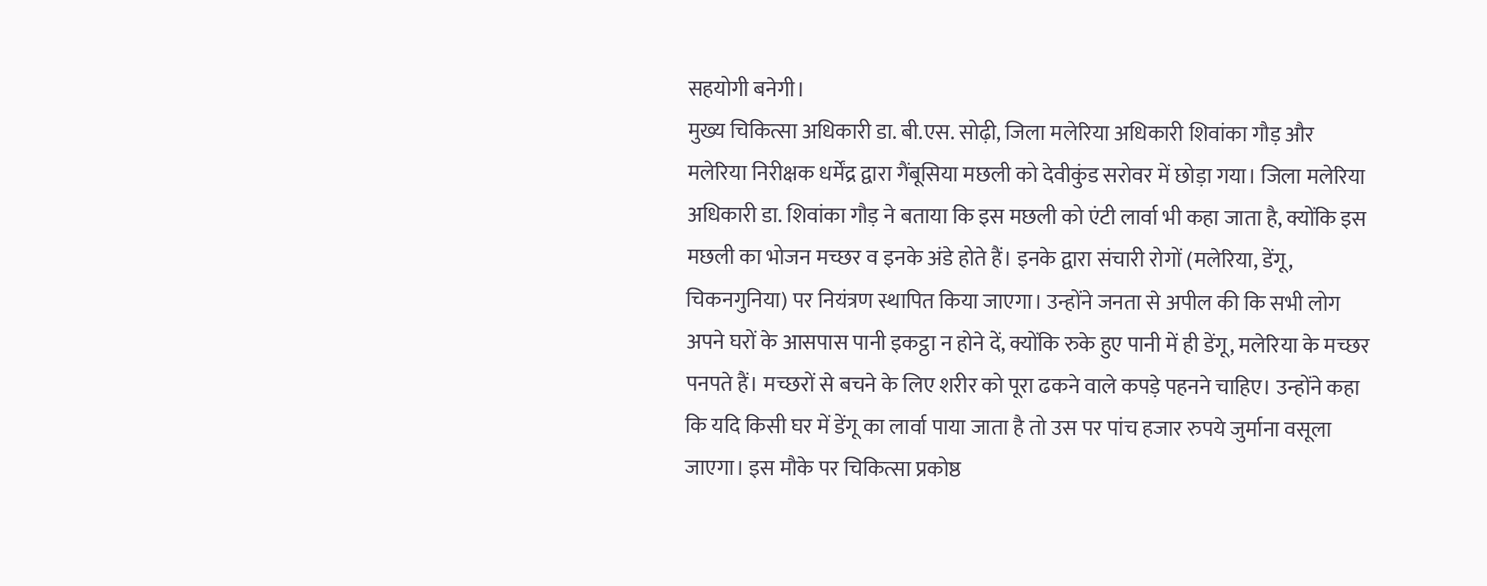सहयोगी बनेगी।
मुख्य चिकित्सा अधिकारी डा. बी.एस. सोढ़ी, जिला मलेरिया अधिकारी शिवांका गौड़ और मलेरिया निरीक्षक धर्मेंद्र द्वारा गैंबूसिया मछली को देवीकुंड सरोवर में छोड़ा गया। जिला मलेरिया अधिकारी डा. शिवांका गौड़ ने बताया कि इस मछली को एंटी लार्वा भी कहा जाता है, क्योंकि इस मछली का भोजन मच्छर व इनके अंडे होते हैं। इनके द्वारा संचारी रोगों (मलेरिया, डेंगू, चिकनगुनिया) पर नियंत्रण स्थापित किया जाएगा। उन्होंने जनता से अपील की कि सभी लोग अपने घरों के आसपास पानी इकट्ठा न होने दें, क्योंकि रुके हुए पानी में ही डेंगू, मलेरिया के मच्छर पनपते हैं। मच्छरों से बचने के लिए शरीर को पूरा ढकने वाले कपड़े पहनने चाहिए। उन्होंने कहा कि यदि किसी घर में डेंगू का लार्वा पाया जाता है तो उस पर पांच हजार रुपये जुर्माना वसूला जाएगा। इस मौके पर चिकित्सा प्रकोष्ठ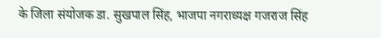के जिला संयोजक डा. सुखपाल सिंह, भाजपा नगराध्यक्ष गजराज सिंह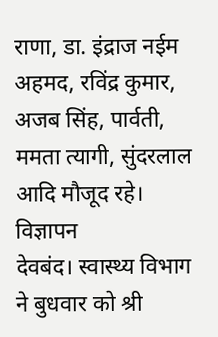राणा, डा. इंद्राज नईम अहमद, रविंद्र कुमार, अजब सिंह, पार्वती, ममता त्यागी, सुंदरलाल आदि मौजूद रहे।
विज्ञापन
देवबंद। स्वास्थ्य विभाग ने बुधवार को श्री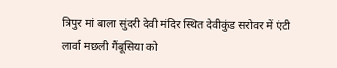त्रिपुर मां बाला सुंदरी देवी मंदिर स्थित देवीकुंड सरोवर में एंटी लार्वा मछली गैंबूसिया को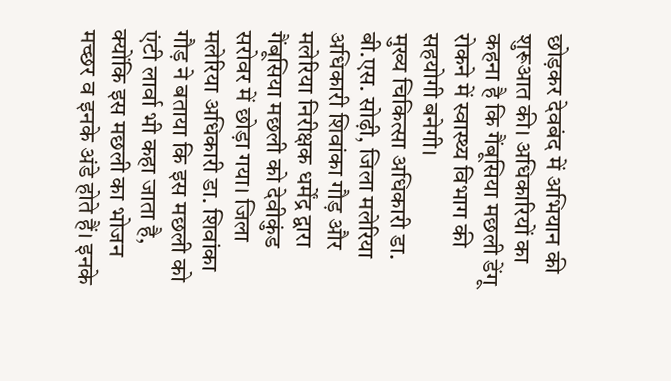छोड़कर देवबंद में अभियान की शुरूआत की। अधिकारियों का कहना है कि गैंबूसिया मछली डेंगू रोकने में स्वास्थ्य विभाग की सहयोगी बनेगी।
मुख्य चिकित्सा अधिकारी डा. बी.एस. सोढ़ी, जिला मलेरिया अधिकारी शिवांका गौड़ और मलेरिया निरीक्षक धर्मेंद्र द्वारा गैंबूसिया मछली को देवीकुंड सरोवर में छोड़ा गया। जिला मलेरिया अधिकारी डा. शिवांका गौड़ ने बताया कि इस मछली को एंटी लार्वा भी कहा जाता है, क्योंकि इस मछली का भोजन मच्छर व इनके अंडे होते हैं। इनके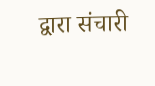द्वारा संचारी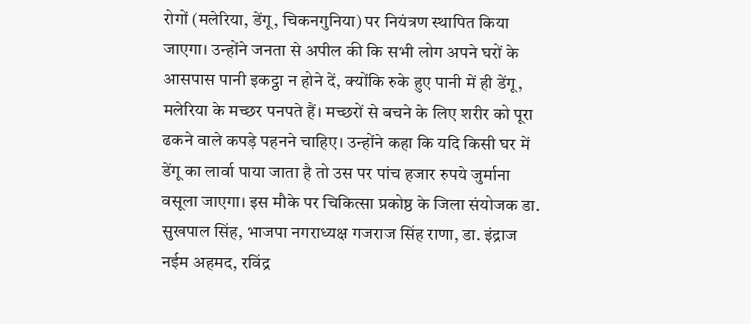रोगों (मलेरिया, डेंगू, चिकनगुनिया) पर नियंत्रण स्थापित किया जाएगा। उन्होंने जनता से अपील की कि सभी लोग अपने घरों के आसपास पानी इकट्ठा न होने दें, क्योंकि रुके हुए पानी में ही डेंगू, मलेरिया के मच्छर पनपते हैं। मच्छरों से बचने के लिए शरीर को पूरा ढकने वाले कपड़े पहनने चाहिए। उन्होंने कहा कि यदि किसी घर में डेंगू का लार्वा पाया जाता है तो उस पर पांच हजार रुपये जुर्माना वसूला जाएगा। इस मौके पर चिकित्सा प्रकोष्ठ के जिला संयोजक डा. सुखपाल सिंह, भाजपा नगराध्यक्ष गजराज सिंह राणा, डा. इंद्राज नईम अहमद, रविंद्र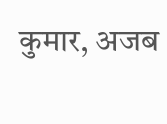कुमार, अजब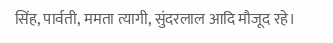सिंह, पार्वती, ममता त्यागी, सुंदरलाल आदि मौजूद रहे।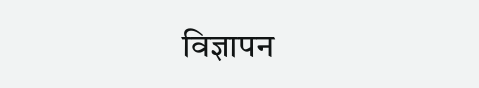विज्ञापन